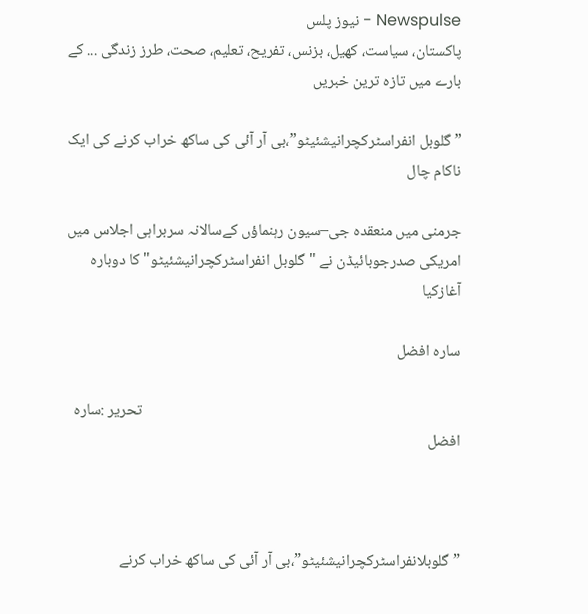Newspulse - نیوز پلس
پاکستان، سیاست، کھیل، بزنس، تفریح، تعلیم، صحت، طرز زندگی ... کے بارے میں تازہ ترین خبریں

” گلوبل انفراسٹرکچرانیشئیٹو”،بی آر آئی کی ساکھ خراب کرنے کی ایک ناکام چال

جرمنی میں منعقدہ جی–سیون رہنماؤں کےسالانہ سربراہی اجلاس میں امریکی صدرجوبائیڈن نے "گلوبل انفراسٹرکچرانیشئیٹو" کا دوبارہ آغازکیا

سارہ افضل

                                                                                          تحریر :سارہ افضل



” گلوبلانفراسٹرکچرانیشئیٹو”،بی آر آئی کی ساکھ خراب کرنے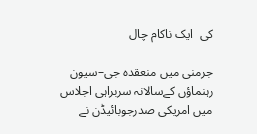کی  ایک ناکام چال

جرمنی میں منعقدہ جی–سیون رہنماؤں کےسالانہ سربراہی اجلاس میں امریکی صدرجوبائیڈن نے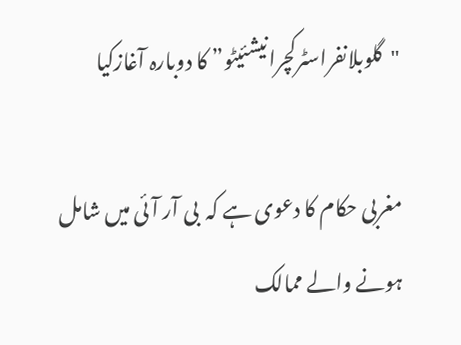"گلوبلانفراسٹرکچرانیشئیٹو” کا دوبارہ آغازکیا

مغربی حکام کا دعوی ہے کہ  بی آر آئی میں شامل ہونے والے ممالک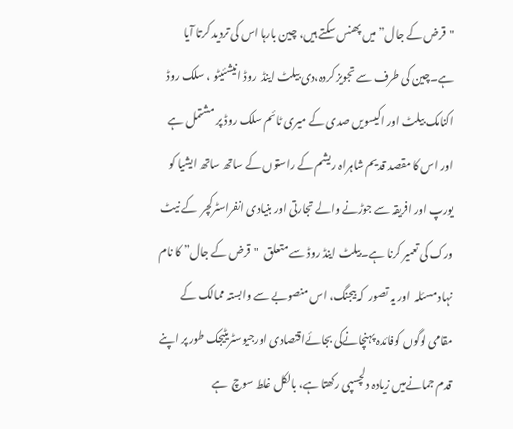"قرض کے جال” میں پھنس سکتے ہیں، چین بارہا اس کی تردید کرتا آیا ہے۔چین کی طرف سے تجویز کردہ،دی بیلٹ اینڈ  روڈ انیشئیٹو ، سلک روڈ اکنامک بیلٹ اور اکیسویں صدی کے میری ٹائم سلک روڈ پر مشتمل ہے اور اس کا مقصد قدیم شاہراہ ریشم کے راستوں کے ساتھ ساتھ ایشیا کو یورپ اور افریقہ سے جوڑنے والے تجارتی اور بنیادی انفراسٹرکچر  کے نیٹ ورک کی تعمیر کرنا ہے۔بیلٹ اینڈ روڈ سے متعلق  "قرض کے جال” کا نام نہاد مسئلہ  اور یہ تصور  کہ بیجنگ، اس منصوبے سے وابستہ ممالک کے مقامی لوگوں کوفائدہ پہنچانےکی بجائےاقتصادی اورجیوسٹریٹیجک طور پر اپنے قدم جمانےمیں زیادہ دلچسپی رکھتا ہے، بالکل غلط سوچ  ہے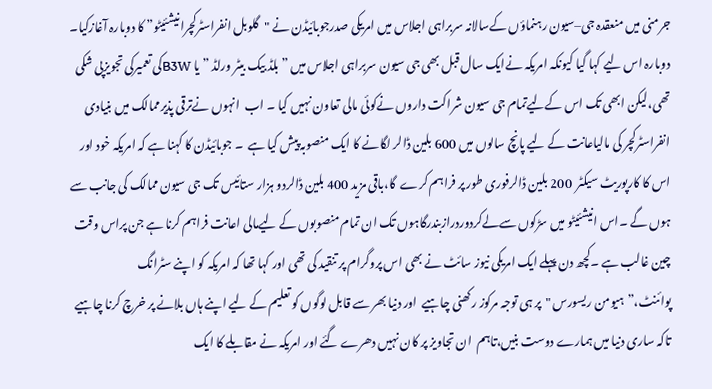جرمنی میں منعقدہ جی–سیون رہنماؤں کےسالانہ سربراہی اجلاس میں امریکی صدرجوبائیڈن نے "گلوبل انفراسٹرکچرانیشئیٹو” کا دوبارہ آغازکیا۔ دوبارہ اس لیے کہا گیا کیونکہ امریکہ نےایک سال قبل بھی جی سیون سربراہی اجلاس میں ” بلڈ بیک بیٹر ورلڈ ” یا B3Wکی تعمیرکی تجویزپی شکی تھی،لیکن ابھی تک اس کےلیےتمام جی سیون شراکت داروں نےکوئی مالی تعاون نہیں کیا ۔ اب  انہوں نےترقی پذیرممالک میں بنیادی انفراسٹرکچر کی مالیاعانت کے لیے پانچ سالوں میں 600 بلین ڈالر لگانے کا ایک منصوبہ پیش کیا ہے  ۔ جوبائیڈن کا کہنا ہے کہ امریکہ خود اور اس کا کارپوریٹ سیکٹر  200 بلین ڈالرفوری طور پر فراہم کرے  گا،باقی مزید 400 بلین ڈالردو ہزار ستائیس تک جی سیون ممالک کی جانب سے ہوں گے ۔اس انیشئیٹو میں سڑکوں سےلےکردوردرازبندرگاہوں تک ان تمام منصوبوں کے لیےمالی اعانت فراہم کرنا ہے جن پراس وقت چین غالب ہے ۔کچھ دن پہلے ایک امریکی نیوز سائٹ نے بھی اس پروگرام پر تنقید کی تھی اور کہا تھا کہ امریکہ کو اپنے سٹرانگ پوائنٹ،”ہیومن ریسورس "پر ہی توجہ مرکوز رکھنی چاہیے  اور دنیا بھر سے قابل لوگوں کو تعلیم کے لیے اپنے ہاں بلانے پر خرچ کرنا چاہیے تاکہ ساری دنیا میں ہمارے دوست بنیں،تاہم  ان تجاویز پر کان نہیں دھرے گئے اور امریکہ نے مقابلے کا ایک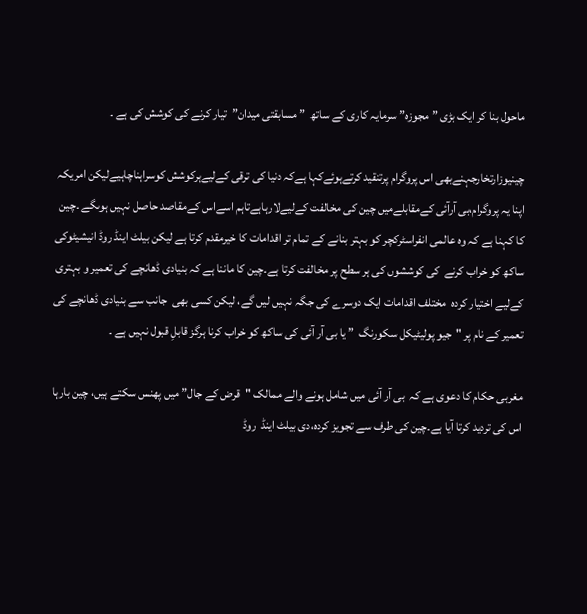ماحول بنا کر ایک بڑی ” مجوزہ” سرمایہ کاری کے ساتھ  ” مسابقتی میدان”  تیار کرنے کی کوشش کی ہے ۔

چینیوزارتخارجہنےبھی اس پروگرام پرتنقید کرتےہوئےکہا ہےکہ دنیا کی ترقی کےلیےہرکوشش کوسراہناچاہیےلیکن امریکہ اپنا یہ پروگرام،بی آرآئی کےمقابلےمیں چین کی مخالفت کےلیےلارہاہےتاہم اسےاس کےمقاصد حاصل نہیں ہوںگے ۔چین کا کہنا ہے کہ وہ عالمی انفراسٹرکچر کو بہتر بنانے کے تمام تر اقدامات کا خیرمقدم کرتا ہے لیکن بیلٹ اینڈ روڈ انیشیٹوکی ساکھ کو خراب کرنے  کی کوششوں کی ہر سطح پر مخالفت کرتا ہے۔چین کا ماننا ہے کہ بنیادی ڈھانچے کی تعمیر و بہتری کےلیے اختیار کردہ  مختلف اقدامات ایک دوسرے کی جگہ نہیں لیں گے، لیکن کسی بھی  جانب سے بنیادی ڈھانچے کی تعمیر کے نام پر "جیو پولیٹیکل سکورنگ  ” یا بی آر آئی کی ساکھ کو خراب کرنا ہرگز قابلِ قبول نہیں ہے ۔

مغربی حکام کا دعوی ہے کہ  بی آر آئی میں شامل ہونے والے ممالک "قرض کے جال” میں پھنس سکتے ہیں، چین بارہا اس کی تردید کرتا آیا ہے۔چین کی طرف سے تجویز کردہ،دی بیلٹ اینڈ  روڈ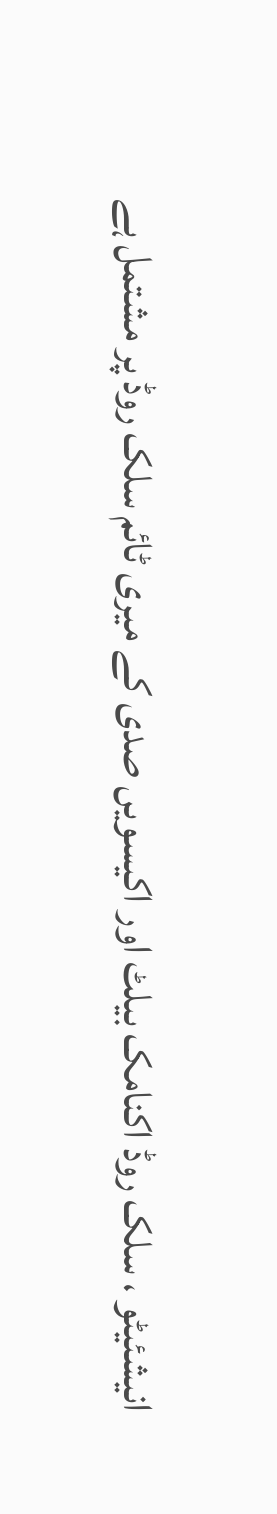انیشئیٹو ، سلک روڈ اکنامک بیلٹ اور اکیسویں صدی کے میری ٹائم سلک روڈ پر مشتمل ہے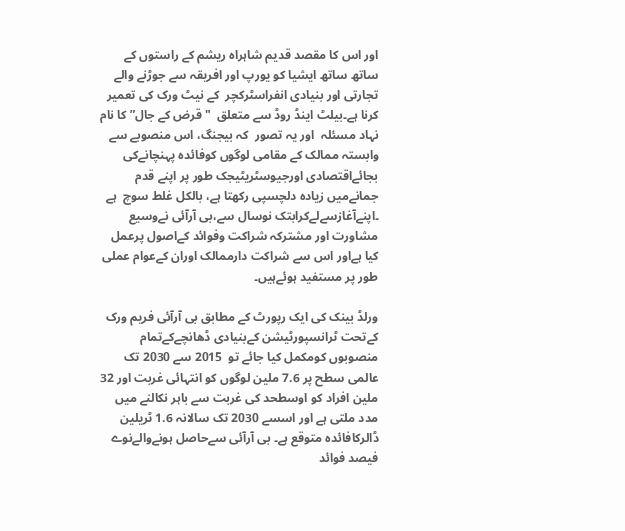اور اس کا مقصد قدیم شاہراہ ریشم کے راستوں کے ساتھ ساتھ ایشیا کو یورپ اور افریقہ سے جوڑنے والے تجارتی اور بنیادی انفراسٹرکچر  کے نیٹ ورک کی تعمیر کرنا ہے۔بیلٹ اینڈ روڈ سے متعلق  "قرض کے جال” کا نام نہاد مسئلہ  اور یہ تصور  کہ بیجنگ، اس منصوبے سے وابستہ ممالک کے مقامی لوگوں کوفائدہ پہنچانےکی بجائےاقتصادی اورجیوسٹریٹیجک طور پر اپنے قدم جمانےمیں زیادہ دلچسپی رکھتا ہے، بالکل غلط سوچ  ہے ۔اپنےآغازسےلےکرابتک نوسال سے،بی آرآئی نےوسیع مشاورت اور مشترکہ شراکت وفوائد کےاصول پرعمل کیا ہےاور اس سے شراکت دارممالک اوران کےعوام عملی طور پر مستفید ہوئےہیں۔

ورلڈ بینک کی ایک رپورٹ کے مطابق بی آرآئی فریم ورک کےتحت ٹرانسپورٹیشن کےبنیادی ڈھانچےکےتمام منصوبوں کومکمل کیا جائے تو  2015 سے 2030 تک عالمی سطح پر 7.6 ملین لوگوں کو انتہائی غربت اور 32 ملین افراد کو اوسطحد کی غربت سے باہر نکالنے میں مدد ملتی ہے اور اسسے 2030 تک سالانہ 1.6 ٹریلین ڈالرکافائدہ متوقع ہے۔ بی آرآئی سےحاصل ہونےوالےنوے فیصد فوائد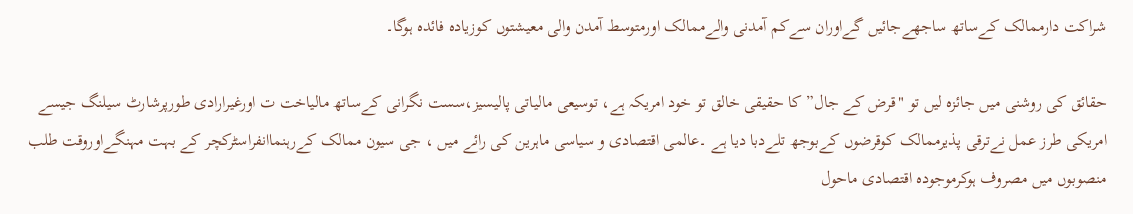شراکت دارممالک کےساتھ ساجھےجائیں گےاوران سےکم آمدنی والےممالک اورمتوسط آمدن والی معیشتوں کوزیادہ فائدہ ہوگا۔

حقائق کی روشنی میں جائزہ لیں تو "قرض کے جال” کا حقیقی خالق تو خود امریکہ ہے، توسیعی مالیاتی پالیسیز،سست نگرانی کےساتھ مالیاخت ت اورغیرارادی طورپرشارٹ سیلنگ جیسے امریکی طرز عمل نےترقی پذیرممالک کوقرضوں کےبوجھ تلےدبا دیا ہے ۔عالمی اقتصادی و سیاسی ماہرین کی رائے میں ، جی سیون ممالک کےرہنماانفراسٹرکچر کے بہت مہنگےاوروقت طلب منصوبوں میں مصروف ہوکرموجودہ اقتصادی ماحول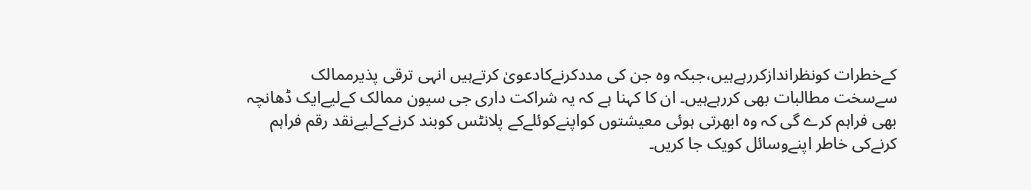کےخطرات کونظراندازکررہےہیں،جبکہ وہ جن کی مددکرنےکادعویٰ کرتےہیں انہی ترقی پذیرممالک سےسخت مطالبات بھی کررہےہیں۔ ان کا کہنا ہے کہ یہ شراکت داری جی سیون ممالک کےلیےایک ڈھانچہ بھی فراہم کرے گی کہ وہ ابھرتی ہوئی معیشتوں کواپنےکوئلےکے پلانٹس کوبند کرنےکےلیےنقد رقم فراہم کرنےکی خاطر اپنےوسائل کویک جا کریں۔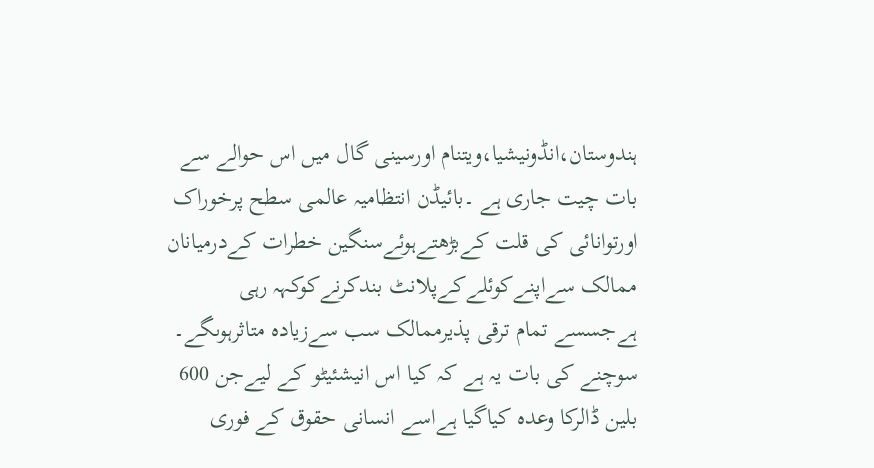ہندوستان،انڈونیشیا،ویتنام اورسینی گال میں اس حوالے سے بات چیت جاری ہے ۔بائیڈن انتظامیہ عالمی سطح پرخوراک اورتوانائی کی قلت کےبڑھتےہوئےسنگین خطرات کےدرمیانان ممالک سےاپنےکوئلےکےپلانٹ بندکرنےکوکہہ رہی ہےجسسے تمام ترقی پذیرممالک سب سےزیادہ متاثرہوںگے۔ سوچنے کی بات یہ ہے کہ کیا اس انیشئیٹو کے لیےجن 600 بلین ڈالرکا وعدہ کیاگیا ہےاسے انسانی حقوق کے فوری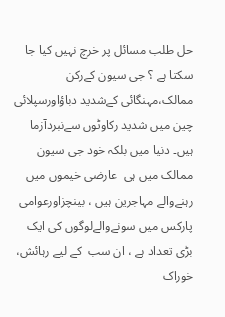حل طلب مسائل پر خرچ نہیں کیا جا سکتا ہے ؟ جی سیون کےرکن ممالک،مہنگائی کےشدید دباؤاورسپلائی چین میں شدید رکاوٹوں سےنبردآزما ہیں۔ دنیا میں بلکہ خود جی سیون ممالک میں ہی  عارضی خیموں میں رہنےوالے مہاجرین ہیں ، بینچزاورعوامی پارکس میں سونےوالےلوگوں کی ایک بڑی تعداد ہے ، ان سب  کے لیے رہائش، خوراک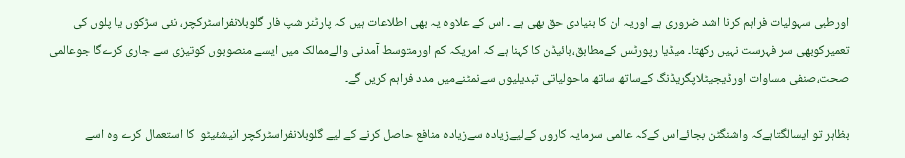اورطبی سہولیات فراہم کرنا اشد ضروری ہے اوریہ ان کا بنیادی حق بھی ہے ۔ اس کے علاوہ یہ بھی اطلاعات ہیں کہ پارٹنر شپ فار گلوبلانفراسٹرکچر، نئی سڑکوں یا پلوں کی تعمیرکوبھی سر فہرست نہیں رکھتا۔ میڈیا رپورٹس کےمطابق،بائیڈن کا کہنا ہے کہ امریکہ کم اورمتوسط آمدنی والےممالک میں ایسے منصوبوں کوتیزی سے جاری کرےگا جوعالمی صحت،صنفی مساوات اورڈیجیٹلاپگریڈنگ کےساتھ ساتھ ماحولیاتی تبدیلیوں سےنمٹنےمیں مدد فراہم کریں گے۔

بظاہر تو ایسالگتاہےکہ واشنگٹن بجائےاس کےکہ عالمی سرمایہ کاروں کےلیےزیادہ سےزیادہ منافع حاصل کرنے کے لیے گلوبلانفراسٹرکچر انیشئیٹو  کا استعمال کرے وہ اسے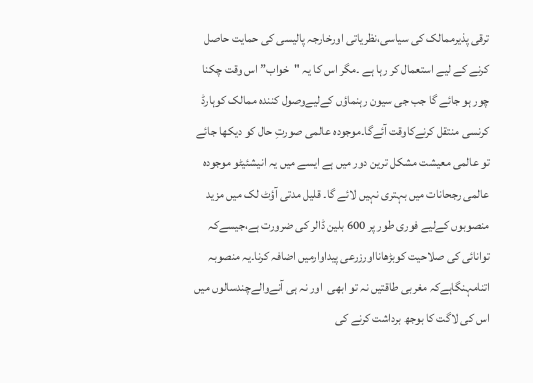ترقی پذیرممالک کی سیاسی،نظریاتی اورخارجہ پالیسی کی حمایت حاصل کرنے کے لیے استعمال کر رہا ہے ۔مگر اس کا یہ "خواب” اس وقت چکنا چور ہو جائے گا جب جی سیون رہنماؤں کےلیےوصول کنندہ ممالک کوہارڈ کرنسی منتقل کرنےکاوقت آئےگا۔موجودہ عالمی صورتِ حال کو دیکھا جائے تو عالمی معیشت مشکل ترین دور میں ہے ایسے میں یہ انیشئیٹو موجودہ عالمی رجحانات میں بہتری نہیں لائے گا۔ قلیل مدتی آؤٹ لک میں مزید منصوبوں کےلیے فوری طور پر 600 بلین ڈالر کی ضرورت ہے،جیسےکہ توانائی کی صلاحیت کوبڑھانااورزرعی پیداوارمیں اضافہ کرنا۔یہ منصوبہ اتنامہنگاہےکہ مغربی طاقتیں نہ تو ابھی  اور نہ ہی آنےوالےچندسالوں میں اس کی لاگت کا بوجھ برداشت کرنے کی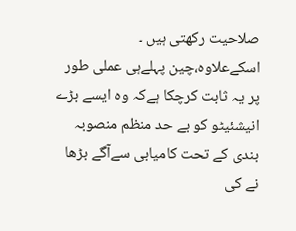صلاحیت رکھتی ہیں ۔ اسکےعلاوہ،چین پہلےہی عملی طور پر یہ ثابت کرچکا ہےکہ وہ ایسے بڑے انیشئیٹو کو بے حد منظم منصوبہ بندی کے تحت کامیابی سےآگے بڑھا نے کی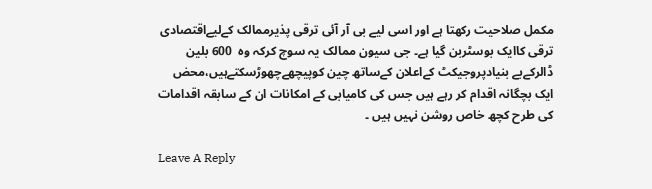مکمل صلاحیت رکھتا ہے اور اسی لیے بی آر آئی ترقی پذیرممالک کےلیےاقتصادی ترقی کاایک بوسٹربن گیا ہے۔ جی سیون ممالک یہ سوچ کرکہ وہ  600 بلین ڈالرکےبے بنیادپروجیکٹ کےاعلان کےساتھ چین کوپیچھےچھوڑسکتےہیں،محض ایک بچگانہ اقدام کر رہے ہیں جس کی کامیابی کے امکانات ان کے سابقہ اقدامات کی طرح کچھ خاص روشن نہیں ہیں ۔

Leave A Reply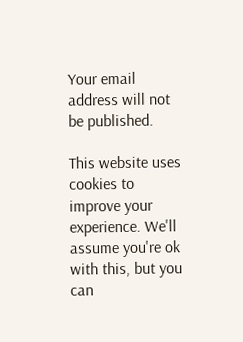Your email address will not be published.

This website uses cookies to improve your experience. We'll assume you're ok with this, but you can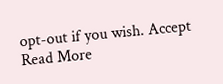opt-out if you wish. Accept Read More